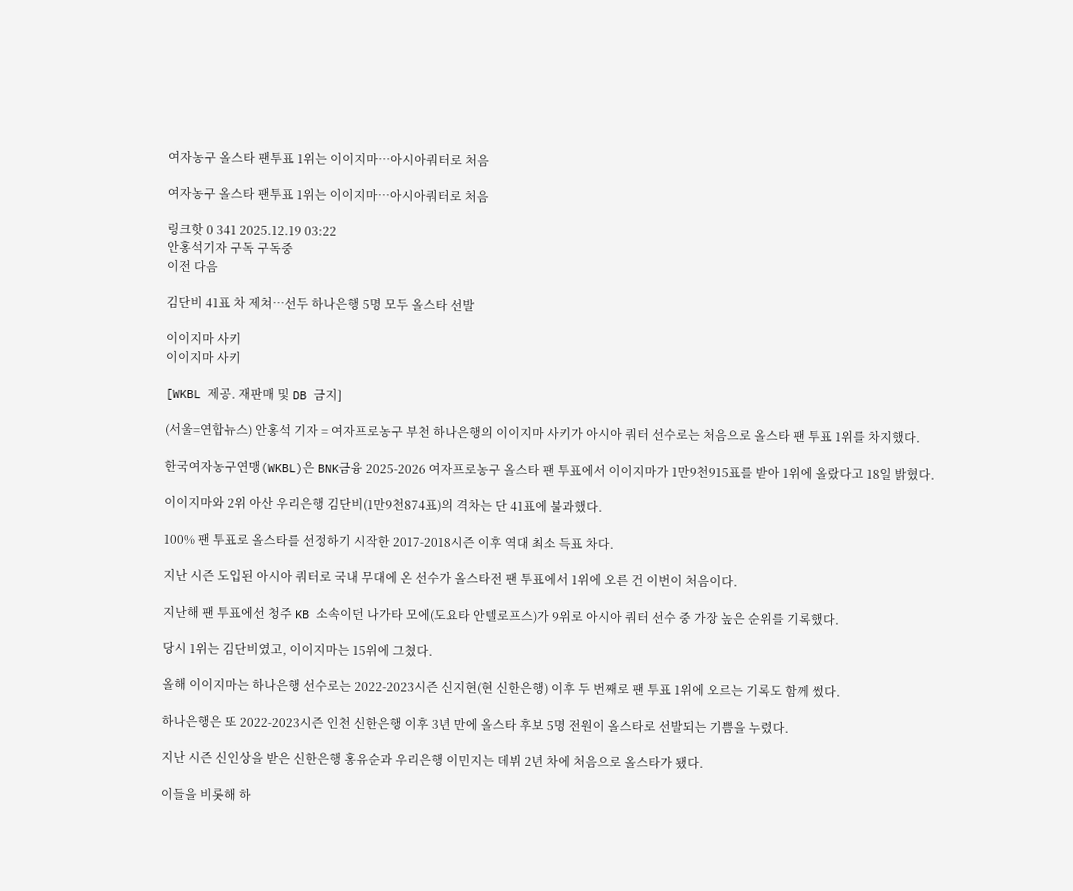여자농구 올스타 팬투표 1위는 이이지마…아시아쿼터로 처음

여자농구 올스타 팬투표 1위는 이이지마…아시아쿼터로 처음

링크핫 0 341 2025.12.19 03:22
안홍석기자 구독 구독중
이전 다음

김단비 41표 차 제쳐…선두 하나은행 5명 모두 올스타 선발

이이지마 사키
이이지마 사키

[WKBL 제공. 재판매 및 DB 금지]

(서울=연합뉴스) 안홍석 기자 = 여자프로농구 부천 하나은행의 이이지마 사키가 아시아 쿼터 선수로는 처음으로 올스타 팬 투표 1위를 차지했다.

한국여자농구연맹(WKBL)은 BNK금융 2025-2026 여자프로농구 올스타 팬 투표에서 이이지마가 1만9천915표를 받아 1위에 올랐다고 18일 밝혔다.

이이지마와 2위 아산 우리은행 김단비(1만9천874표)의 격차는 단 41표에 불과했다.

100% 팬 투표로 올스타를 선정하기 시작한 2017-2018시즌 이후 역대 최소 득표 차다.

지난 시즌 도입된 아시아 쿼터로 국내 무대에 온 선수가 올스타전 팬 투표에서 1위에 오른 건 이번이 처음이다.

지난해 팬 투표에선 청주 KB 소속이던 나가타 모에(도요타 안텔로프스)가 9위로 아시아 쿼터 선수 중 가장 높은 순위를 기록했다.

당시 1위는 김단비였고, 이이지마는 15위에 그쳤다.

올해 이이지마는 하나은행 선수로는 2022-2023시즌 신지현(현 신한은행) 이후 두 번째로 팬 투표 1위에 오르는 기록도 함께 썼다.

하나은행은 또 2022-2023시즌 인천 신한은행 이후 3년 만에 올스타 후보 5명 전원이 올스타로 선발되는 기쁨을 누렸다.

지난 시즌 신인상을 받은 신한은행 홍유순과 우리은행 이민지는 데뷔 2년 차에 처음으로 올스타가 됐다.

이들을 비롯해 하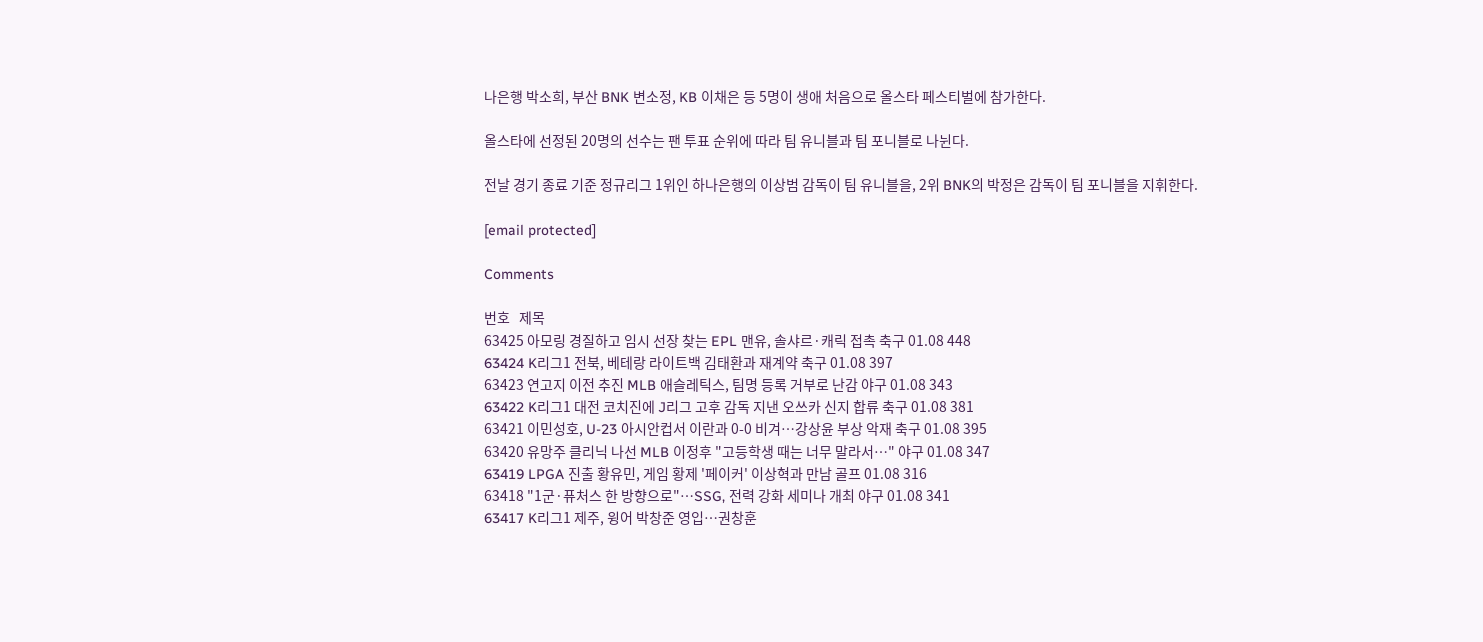나은행 박소희, 부산 BNK 변소정, KB 이채은 등 5명이 생애 처음으로 올스타 페스티벌에 참가한다.

올스타에 선정된 20명의 선수는 팬 투표 순위에 따라 팀 유니블과 팀 포니블로 나뉜다.

전날 경기 종료 기준 정규리그 1위인 하나은행의 이상범 감독이 팀 유니블을, 2위 BNK의 박정은 감독이 팀 포니블을 지휘한다.

[email protected]

Comments

번호   제목
63425 아모링 경질하고 임시 선장 찾는 EPL 맨유, 솔샤르·캐릭 접촉 축구 01.08 448
63424 K리그1 전북, 베테랑 라이트백 김태환과 재계약 축구 01.08 397
63423 연고지 이전 추진 MLB 애슬레틱스, 팀명 등록 거부로 난감 야구 01.08 343
63422 K리그1 대전 코치진에 J리그 고후 감독 지낸 오쓰카 신지 합류 축구 01.08 381
63421 이민성호, U-23 아시안컵서 이란과 0-0 비겨…강상윤 부상 악재 축구 01.08 395
63420 유망주 클리닉 나선 MLB 이정후 "고등학생 때는 너무 말라서…" 야구 01.08 347
63419 LPGA 진출 황유민, 게임 황제 '페이커' 이상혁과 만남 골프 01.08 316
63418 "1군·퓨처스 한 방향으로"…SSG, 전력 강화 세미나 개최 야구 01.08 341
63417 K리그1 제주, 윙어 박창준 영입…권창훈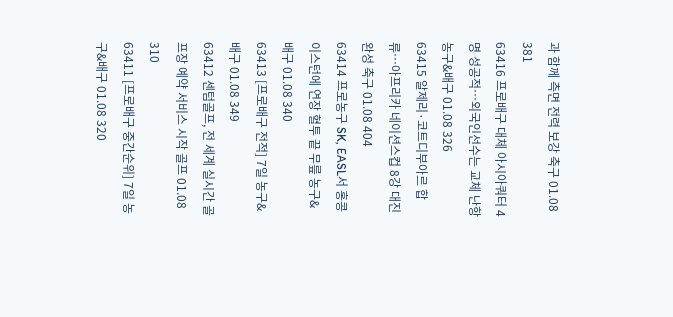과 함께 측면 전력 보강 축구 01.08 381
63416 프로배구 대체 아시아쿼터 4명 성공적…외국인선수는 교체 난항 농구&배구 01.08 326
63415 알제리·코트디부아르 합류…아프리카 네이션스컵 8강 대진 완성 축구 01.08 404
63414 프로농구 SK, EASL서 홍콩 이스턴에 연장 혈투 끝 무릎 농구&배구 01.08 340
63413 [프로배구 전적] 7일 농구&배구 01.08 349
63412 센텀골프, 전 세계 실시간 골프장 예약 서비스 시작 골프 01.08 310
63411 [프로배구 중간순위] 7일 농구&배구 01.08 320